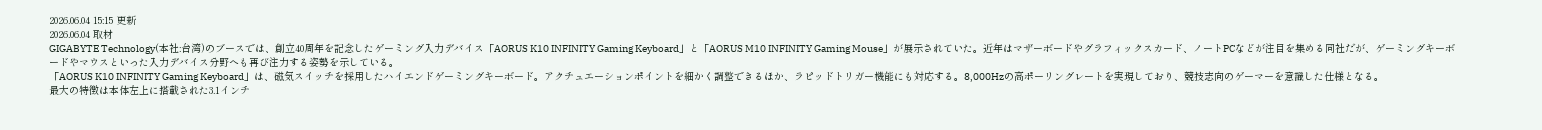2026.06.04 15:15 更新
2026.06.04 取材
GIGABYTE Technology(本社:台湾)のブースでは、創立40周年を記念したゲーミング入力デバイス「AORUS K10 INFINITY Gaming Keyboard」と「AORUS M10 INFINITY Gaming Mouse」が展示されていた。近年はマザーボードやグラフィックスカード、ノートPCなどが注目を集める同社だが、ゲーミングキーボードやマウスといった入力デバイス分野へも再び注力する姿勢を示している。
「AORUS K10 INFINITY Gaming Keyboard」は、磁気スイッチを採用したハイエンドゲーミングキーボード。アクチュエーションポイントを細かく調整できるほか、ラピッドトリガー機能にも対応する。8,000Hzの高ポーリングレートを実現しており、競技志向のゲーマーを意識した仕様となる。
最大の特徴は本体左上に搭載された3.1インチ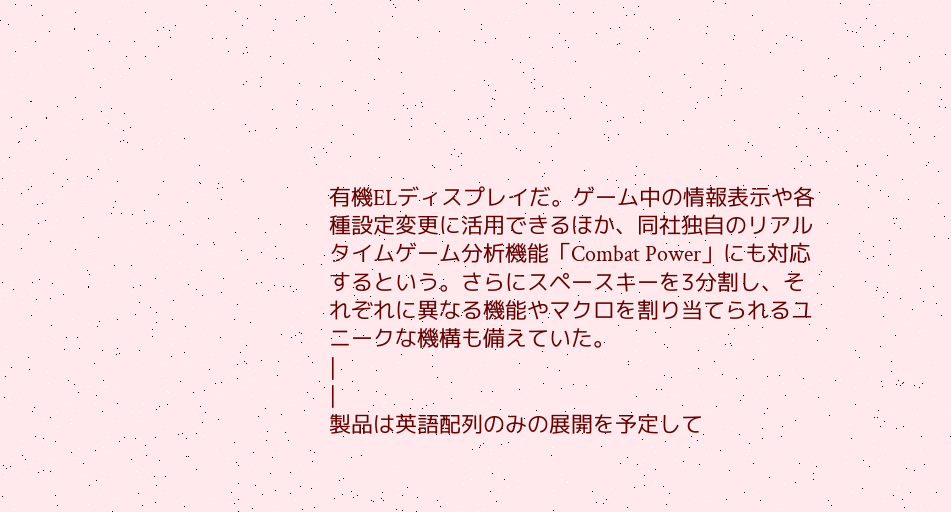有機ELディスプレイだ。ゲーム中の情報表示や各種設定変更に活用できるほか、同社独自のリアルタイムゲーム分析機能「Combat Power」にも対応するという。さらにスペースキーを3分割し、それぞれに異なる機能やマクロを割り当てられるユニークな機構も備えていた。
|
|
製品は英語配列のみの展開を予定して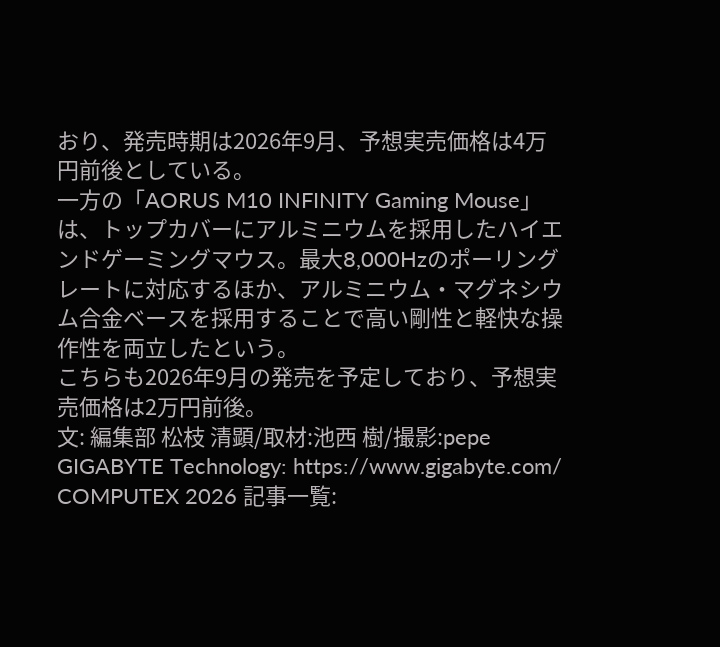おり、発売時期は2026年9月、予想実売価格は4万円前後としている。
一方の「AORUS M10 INFINITY Gaming Mouse」は、トップカバーにアルミニウムを採用したハイエンドゲーミングマウス。最大8,000Hzのポーリングレートに対応するほか、アルミニウム・マグネシウム合金ベースを採用することで高い剛性と軽快な操作性を両立したという。
こちらも2026年9月の発売を予定しており、予想実売価格は2万円前後。
文: 編集部 松枝 清顕/取材:池西 樹/撮影:pepe
GIGABYTE Technology: https://www.gigabyte.com/
COMPUTEX 2026 記事一覧: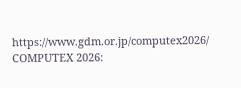https://www.gdm.or.jp/computex2026/
COMPUTEX 2026: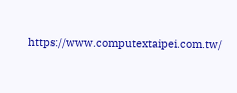https://www.computextaipei.com.tw/